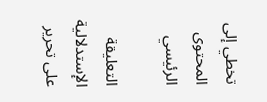تخطي إلى المحتوى الرئيسي

التعليقة الإستدلالية على تحرير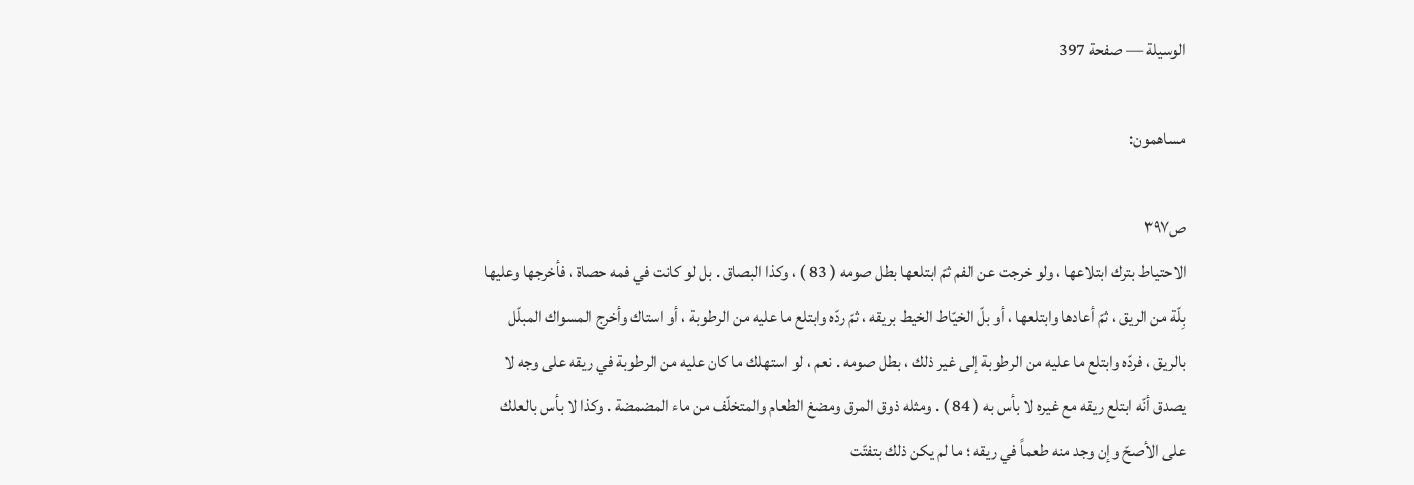الوسيلة — صفحة 397

مساهمون:

ص٣٩٧
الاحتياط بترك ابتلاعها ، ولو خرجت عن الفم ثمّ ابتلعها بطل صومه ( 83 ) ، وكذا البصاق . بل لو كانت في فمه حصاة ، فأخرجها وعليها بِلّة من الريق ، ثمّ أعادها وابتلعها ، أو بلّ الخيّاط الخيط بريقه ، ثمّ ردّه وابتلع ما عليه من الرطوبة ، أو استاك وأخرج المسواك المبلّل بالريق ، فردّه وابتلع ما عليه من الرطوبة إلى غير ذلك ، بطل صومه . نعم ، لو استهلك ما كان عليه من الرطوبة في ريقه على وجه لا يصدق أنّه ابتلع ريقه مع غيره لا بأس به ( 84 ) . ومثله ذوق المرق ومضغ الطعام والمتخلّف من ماء المضمضة . وكذا لا بأس بالعلك على الأصحّ وإن وجد منه طعماً في ريقه ؛ ما لم يكن ذلك بتفتّت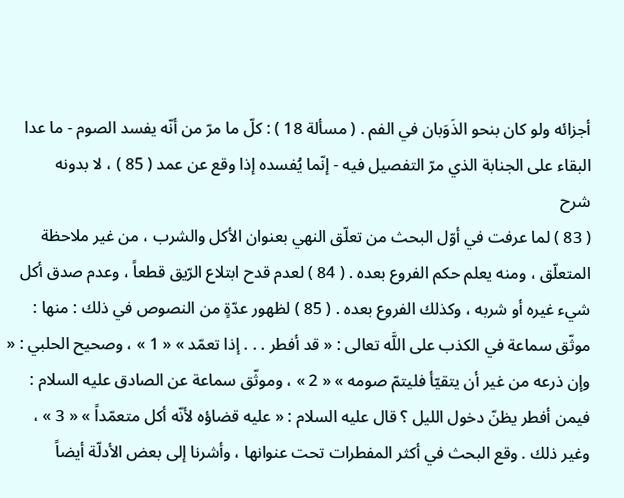أجزائه ولو كان بنحو الذَوَبان في الفم . ( مسألة 18 ) : كلّ ما مرّ من أنّه يفسد الصوم - ما عدا البقاء على الجنابة الذي مرّ التفصيل فيه - إنّما يُفسده إذا وقع عن عمد ( 85 ) ، لا بدونه
شرح
( 83 ) لما عرفت في أوّل البحث من تعلّق النهي بعنوان الأكل والشرب ، من غير ملاحظة المتعلّق ، ومنه يعلم حكم الفروع بعده . ( 84 ) لعدم قدح ابتلاع الرّيق قطعاً ، وعدم صدق أكل شيء غيره أو شربه ، وكذلك الفروع بعده . ( 85 ) لظهور عدّةٍ من النصوص في ذلك : منها : موثّق سماعة في الكذب على اللَّه تعالى : « قد أفطر . . . إذا تعمّد » « 1 » ، وصحيح الحلبي : « وإن ذرعه من غير أن يتقيّأ فليتمّ صومه » « 2 » ، وموثّق سماعة عن الصادق عليه السلام : فيمن أفطر يظنّ دخول الليل ؟ قال عليه السلام : « عليه قضاؤه لأنّه أكل متعمّداً » « 3 » ، وغير ذلك . وقع البحث في أكثر المفطرات تحت عنوانها ، وأشرنا إلى بعض الأدلّة أيضاً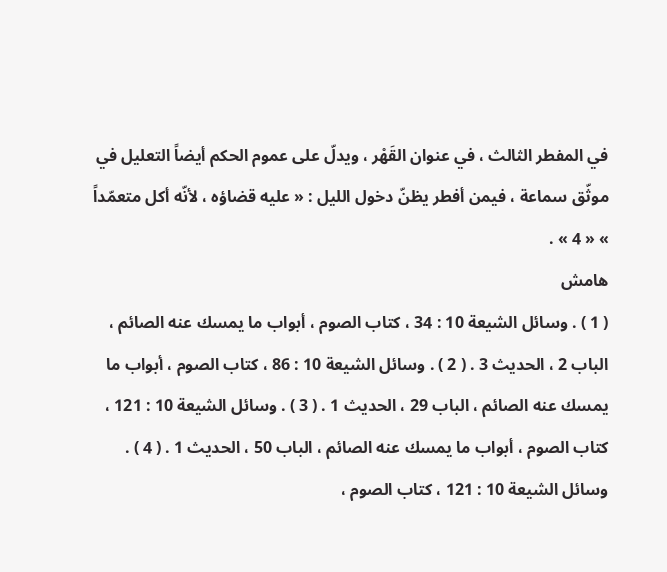في المفطر الثالث ، في عنوان القَهْر ، ويدلّ على عموم الحكم أيضاً التعليل في موثّق سماعة ، فيمن أفطر يظنّ دخول الليل : « عليه قضاؤه ، لأنّه أكل متعمّداً » « 4 » .
هامش
( 1 ) . وسائل الشيعة 10 : 34 ، كتاب الصوم ، أبواب ما يمسك عنه الصائم ، الباب 2 ، الحديث 3 . ( 2 ) . وسائل الشيعة 10 : 86 ، كتاب الصوم ، أبواب ما يمسك عنه الصائم ، الباب 29 ، الحديث 1 . ( 3 ) . وسائل الشيعة 10 : 121 ، كتاب الصوم ، أبواب ما يمسك عنه الصائم ، الباب 50 ، الحديث 1 . ( 4 ) . وسائل الشيعة 10 : 121 ، كتاب الصوم ،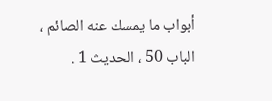أبواب ما يمسك عنه الصائم ، الباب 50 ، الحديث 1 .